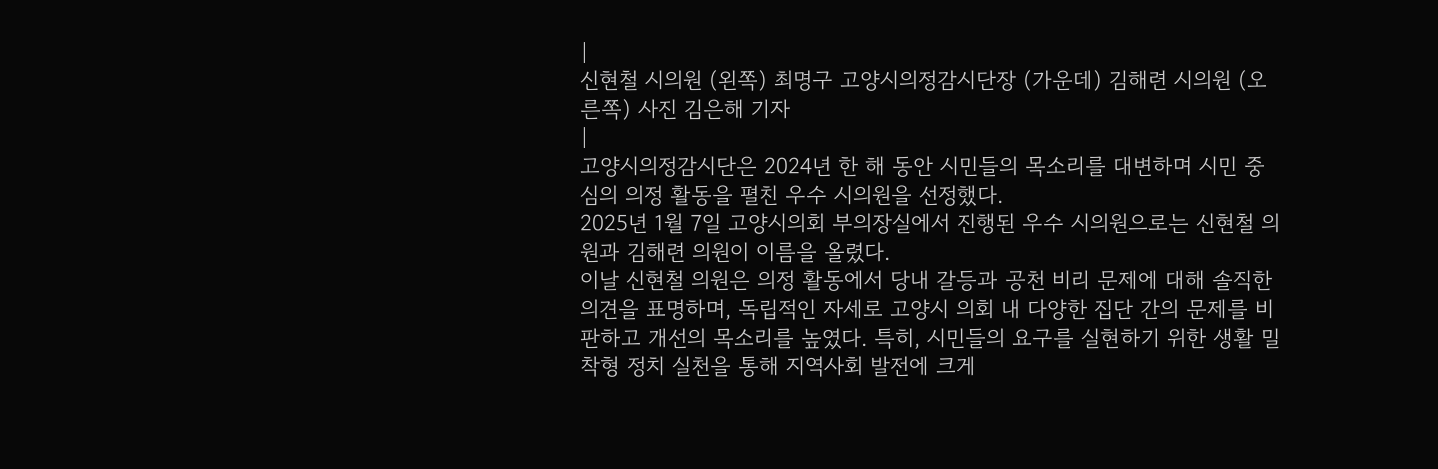|
신현철 시의원 (왼쪽) 최명구 고양시의정감시단장 (가운데) 김해련 시의원 (오른쪽) 사진 김은해 기자
|
고양시의정감시단은 2024년 한 해 동안 시민들의 목소리를 대변하며 시민 중심의 의정 활동을 펼친 우수 시의원을 선정했다.
2025년 1월 7일 고양시의회 부의장실에서 진행된 우수 시의원으로는 신현철 의원과 김해련 의원이 이름을 올렸다.
이날 신현철 의원은 의정 활동에서 당내 갈등과 공천 비리 문제에 대해 솔직한 의견을 표명하며, 독립적인 자세로 고양시 의회 내 다양한 집단 간의 문제를 비판하고 개선의 목소리를 높였다. 특히, 시민들의 요구를 실현하기 위한 생활 밀착형 정치 실천을 통해 지역사회 발전에 크게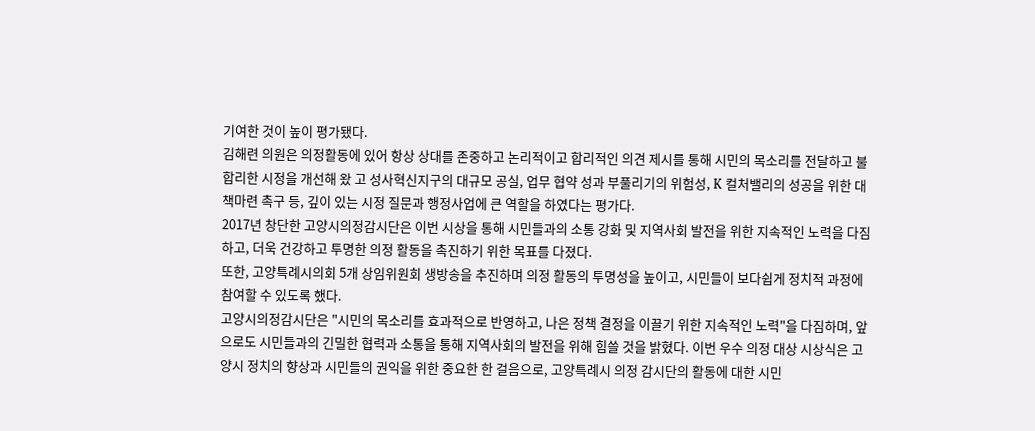기여한 것이 높이 평가됐다.
김해련 의원은 의정활동에 있어 항상 상대를 존중하고 논리적이고 합리적인 의견 제시를 통해 시민의 목소리를 전달하고 불합리한 시정을 개선해 왔 고 성사혁신지구의 대규모 공실, 업무 협약 성과 부풀리기의 위험성, K 컬처밸리의 성공을 위한 대책마련 촉구 등, 깊이 있는 시정 질문과 행정사업에 큰 역할을 하였다는 평가다.
2017년 창단한 고양시의정감시단은 이번 시상을 통해 시민들과의 소통 강화 및 지역사회 발전을 위한 지속적인 노력을 다짐하고, 더욱 건강하고 투명한 의정 활동을 촉진하기 위한 목표를 다졌다.
또한, 고양특례시의회 5개 상임위원회 생방송을 추진하며 의정 활동의 투명성을 높이고, 시민들이 보다쉽게 정치적 과정에 참여할 수 있도록 했다.
고양시의정감시단은 "시민의 목소리를 효과적으로 반영하고, 나은 정책 결정을 이끌기 위한 지속적인 노력"을 다짐하며, 앞으로도 시민들과의 긴밀한 협력과 소통을 통해 지역사회의 발전을 위해 힘쓸 것을 밝혔다. 이번 우수 의정 대상 시상식은 고양시 정치의 향상과 시민들의 권익을 위한 중요한 한 걸음으로, 고양특례시 의정 감시단의 활동에 대한 시민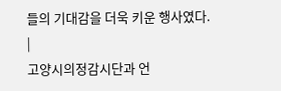들의 기대감을 더욱 키운 행사였다.
|
고양시의정감시단과 언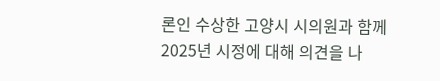론인 수상한 고양시 시의원과 함께 2025년 시정에 대해 의견을 나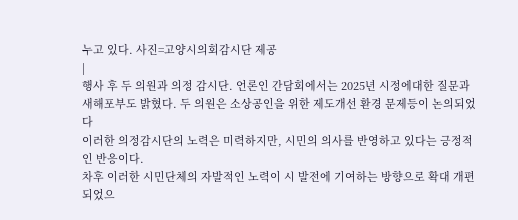누고 있다. 사진=고양시의회감시단 제공
|
행사 후 두 의원과 의정 감시단. 언론인 간담회에서는 2025년 시정에대한 질문과 새해포부도 밝혔다. 두 의원은 소상공인을 위한 제도개선 환경 문제등이 논의되었다
이러한 의정감시단의 노력은 미력하지만, 시민의 의사를 반영하고 있다는 긍정적인 반응이다.
차후 이러한 시민단체의 자발적인 노력이 시 발전에 기여하는 방향으로 확대 개편되었으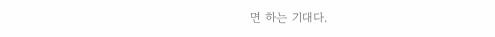면 하는 기대다.